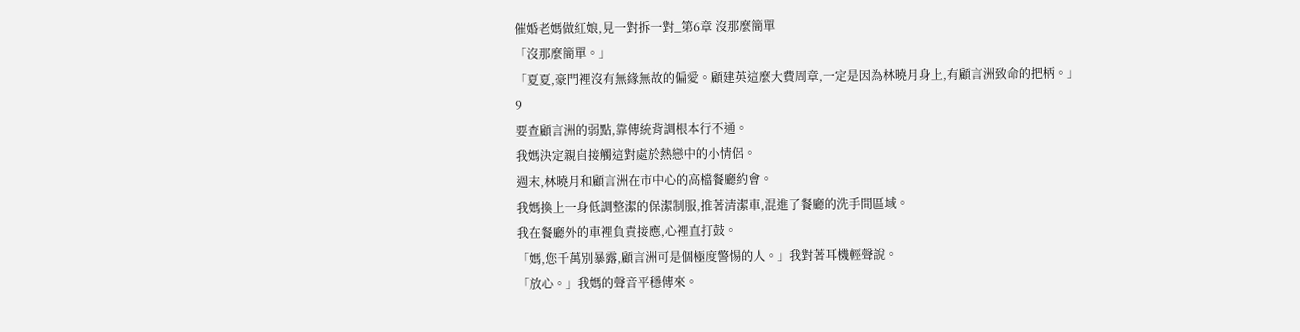催婚老媽做紅娘,見一對拆一對_第6章 沒那麼簡單
「沒那麼簡單。」
「夏夏,豪門裡沒有無緣無故的偏愛。顧建英這麼大費周章,一定是因為林曉月身上,有顧言洲致命的把柄。」
9
要查顧言洲的弱點,靠傳統背調根本行不通。
我媽決定親自接觸這對處於熱戀中的小情侶。
週末,林曉月和顧言洲在市中心的高檔餐廳約會。
我媽換上一身低調整潔的保潔制服,推著清潔車,混進了餐廳的洗手間區域。
我在餐廳外的車裡負責接應,心裡直打鼓。
「媽,您千萬別暴露,顧言洲可是個極度警惕的人。」我對著耳機輕聲說。
「放心。」我媽的聲音平穩傳來。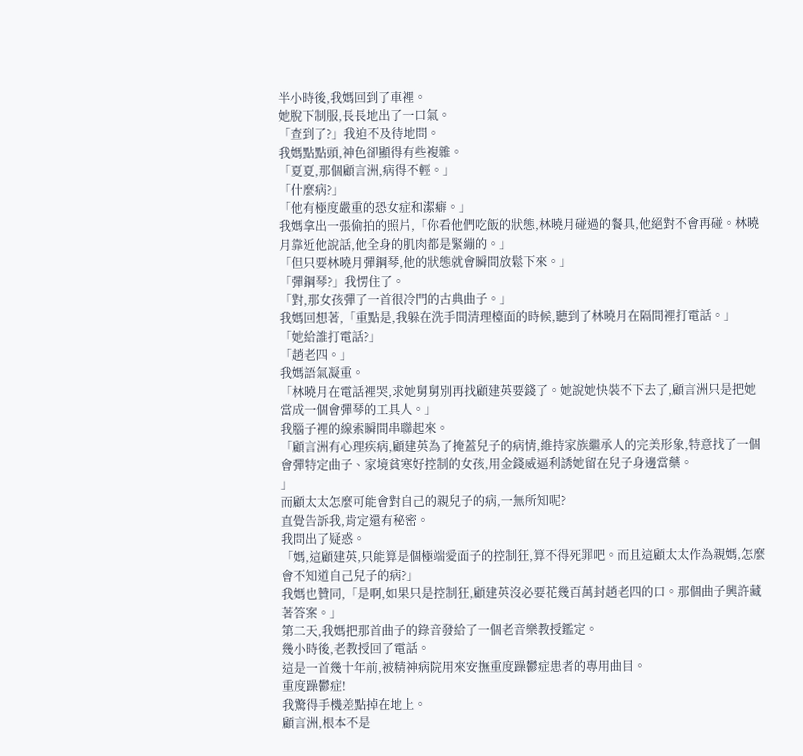半小時後,我媽回到了車裡。
她脫下制服,長長地出了一口氣。
「查到了?」我迫不及待地問。
我媽點點頭,神色卻顯得有些複雜。
「夏夏,那個顧言洲,病得不輕。」
「什麼病?」
「他有極度嚴重的恐女症和潔癖。」
我媽拿出一張偷拍的照片,「你看他們吃飯的狀態,林曉月碰過的餐具,他絕對不會再碰。林曉月靠近他說話,他全身的肌肉都是緊繃的。」
「但只要林曉月彈鋼琴,他的狀態就會瞬間放鬆下來。」
「彈鋼琴?」我愣住了。
「對,那女孩彈了一首很冷門的古典曲子。」
我媽回想著,「重點是,我躲在洗手間清理檯面的時候,聽到了林曉月在隔間裡打電話。」
「她給誰打電話?」
「趙老四。」
我媽語氣凝重。
「林曉月在電話裡哭,求她舅舅別再找顧建英要錢了。她說她快裝不下去了,顧言洲只是把她當成一個會彈琴的工具人。」
我腦子裡的線索瞬間串聯起來。
「顧言洲有心理疾病,顧建英為了掩蓋兒子的病情,維持家族繼承人的完美形象,特意找了一個會彈特定曲子、家境貧寒好控制的女孩,用金錢威逼利誘她留在兒子身邊當藥。
」
而顧太太怎麼可能會對自己的親兒子的病,一無所知呢?
直覺告訴我,肯定還有秘密。
我問出了疑惑。
「媽,這顧建英,只能算是個極端愛面子的控制狂,算不得死罪吧。而且這顧太太作為親媽,怎麼會不知道自己兒子的病?」
我媽也贊同,「是啊,如果只是控制狂,顧建英沒必要花幾百萬封趙老四的口。那個曲子興許藏著答案。」
第二天,我媽把那首曲子的錄音發給了一個老音樂教授鑑定。
幾小時後,老教授回了電話。
這是一首幾十年前,被精神病院用來安撫重度躁鬱症患者的專用曲目。
重度躁鬱症!
我驚得手機差點掉在地上。
顧言洲,根本不是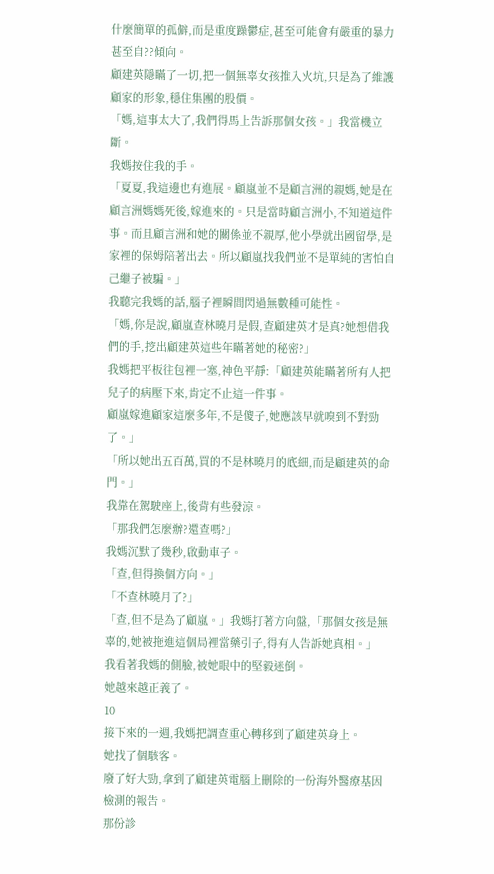什麼簡單的孤僻,而是重度躁鬱症,甚至可能會有嚴重的暴力甚至自??傾向。
顧建英隱瞞了一切,把一個無辜女孩推入火坑,只是為了維護顧家的形象,穩住集團的股價。
「媽,這事太大了,我們得馬上告訴那個女孩。」我當機立斷。
我媽按住我的手。
「夏夏,我這邊也有進展。顧嵐並不是顧言洲的親媽,她是在顧言洲媽媽死後,嫁進來的。只是當時顧言洲小,不知道這件事。而且顧言洲和她的關係並不親厚,他小學就出國留學,是家裡的保姆陪著出去。所以顧嵐找我們並不是單純的害怕自己繼子被騙。」
我聽完我媽的話,腦子裡瞬間閃過無數種可能性。
「媽,你是說,顧嵐查林曉月是假,查顧建英才是真?她想借我們的手,挖出顧建英這些年瞞著她的秘密?」
我媽把平板往包裡一塞,神色平靜:「顧建英能瞞著所有人把兒子的病壓下來,肯定不止這一件事。
顧嵐嫁進顧家這麼多年,不是傻子,她應該早就嗅到不對勁了。」
「所以她出五百萬,買的不是林曉月的底細,而是顧建英的命門。」
我靠在駕駛座上,後背有些發涼。
「那我們怎麼辦?還查嗎?」
我媽沉默了幾秒,啟動車子。
「查,但得換個方向。」
「不查林曉月了?」
「查,但不是為了顧嵐。」我媽打著方向盤,「那個女孩是無辜的,她被拖進這個局裡當藥引子,得有人告訴她真相。」
我看著我媽的側臉,被她眼中的堅毅迷倒。
她越來越正義了。
10
接下來的一週,我媽把調查重心轉移到了顧建英身上。
她找了個駭客。
廢了好大勁,拿到了顧建英電腦上刪除的一份海外醫療基因檢測的報告。
那份診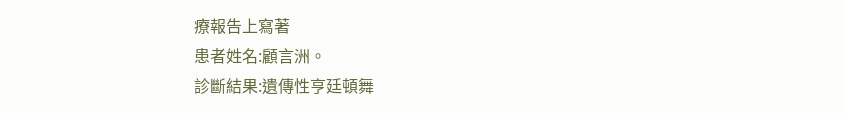療報告上寫著
患者姓名:顧言洲。
診斷結果:遺傳性亨廷頓舞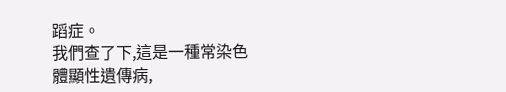蹈症。
我們查了下,這是一種常染色體顯性遺傳病,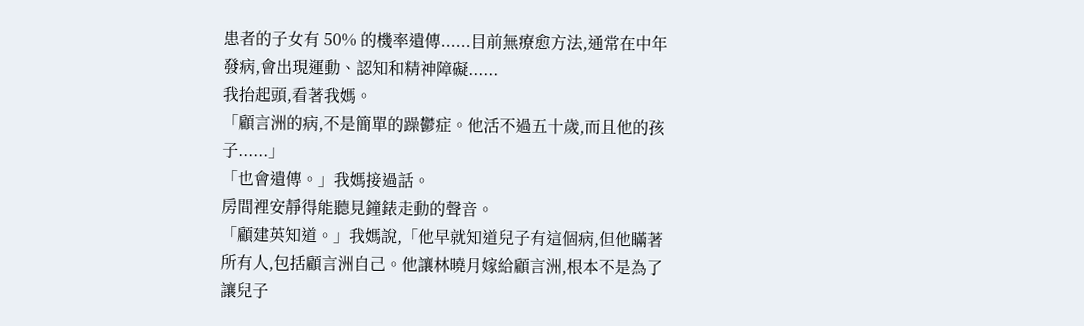患者的子女有 50% 的機率遺傳......目前無療愈方法,通常在中年發病,會出現運動、認知和精神障礙......
我抬起頭,看著我媽。
「顧言洲的病,不是簡單的躁鬱症。他活不過五十歲,而且他的孩子......」
「也會遺傳。」我媽接過話。
房間裡安靜得能聽見鐘錶走動的聲音。
「顧建英知道。」我媽說,「他早就知道兒子有這個病,但他瞞著所有人,包括顧言洲自己。他讓林曉月嫁給顧言洲,根本不是為了讓兒子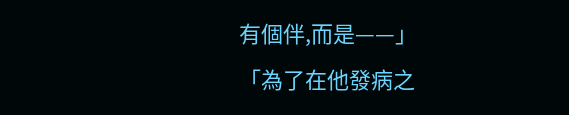有個伴,而是——」
「為了在他發病之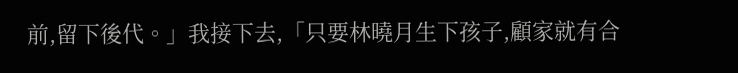前,留下後代。」我接下去,「只要林曉月生下孩子,顧家就有合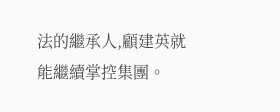法的繼承人,顧建英就能繼續掌控集團。